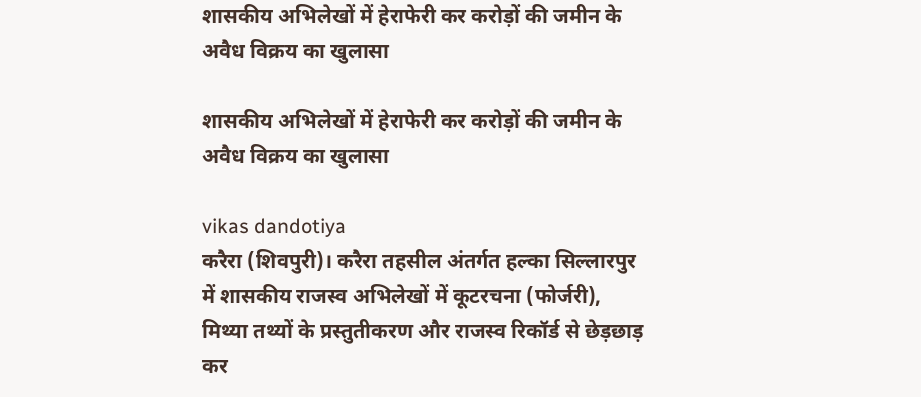शासकीय अभिलेखों में हेराफेरी कर करोड़ों की जमीन के अवैध विक्रय का खुलासा

शासकीय अभिलेखों में हेराफेरी कर करोड़ों की जमीन के अवैध विक्रय का खुलासा

vikas dandotiya
करैरा (शिवपुरी)। करैरा तहसील अंतर्गत हल्का सिल्लारपुर में शासकीय राजस्व अभिलेखों में कूटरचना (फोर्जरी), मिथ्या तथ्यों के प्रस्तुतीकरण और राजस्व रिकॉर्ड से छेड़छाड़ कर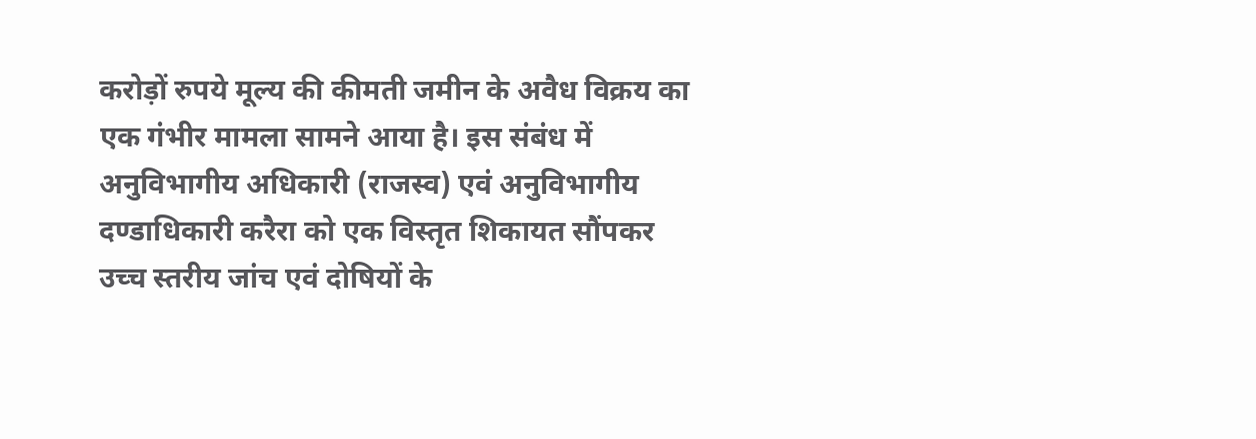करोड़ों रुपये मूल्य की कीमती जमीन के अवैध विक्रय का एक गंभीर मामला सामने आया है। इस संबंध में अनुविभागीय अधिकारी (राजस्व) एवं अनुविभागीय दण्डाधिकारी करैरा को एक विस्तृत शिकायत सौंपकर उच्च स्तरीय जांच एवं दोषियों के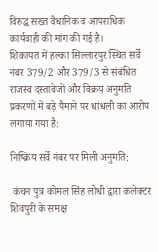विरुद्ध सख्त वैधानिक व आपराधिक कार्यवाही की मांग की गई है।
शिकायत में हल्का सिल्लारपुर स्थित सर्वे नंबर 379/2 और 379/3 से संबंधित राजस्व दस्तावेजों और विक्रय अनुमति प्रकरणों में बड़े पैमाने पर धांधली का आरोप लगाया गया है:

निष्क्रिय सर्वे नंबर पर मिली अनुमति:

 कंचन पुत्र कोमल सिंह लोधी द्वारा कलेक्टर शिवपुरी के समक्ष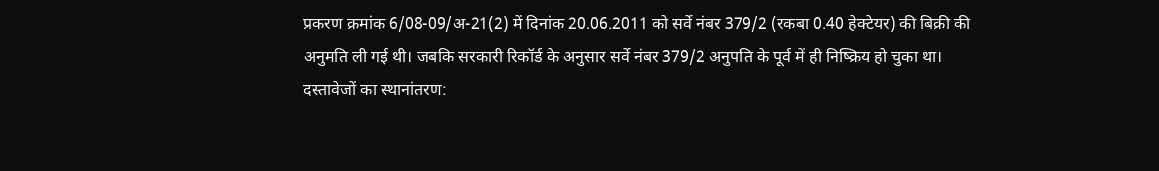प्रकरण क्रमांक 6/08-09/अ-21(2) में दिनांक 20.06.2011 को सर्वे नंबर 379/2 (रकबा 0.40 हेक्टेयर) की बिक्री की अनुमति ली गई थी। जबकि सरकारी रिकॉर्ड के अनुसार सर्वे नंबर 379/2 अनुपति के पूर्व में ही निष्क्रिय हो चुका था।
दस्तावेजों का स्थानांतरण: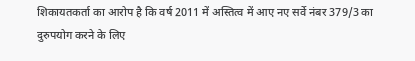शिकायतकर्ता का आरोप है कि वर्ष 2011 में अस्तित्व में आए नए सर्वे नंबर 379/3 का दुरुपयोग करने के लिए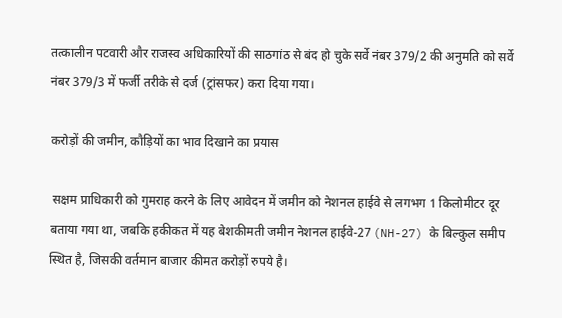तत्कालीन पटवारी और राजस्व अधिकारियों की साठगांठ से बंद हो चुके सर्वे नंबर 379/2 की अनुमति को सर्वे नंबर 379/3 में फर्जी तरीके से दर्ज (ट्रांसफर) करा दिया गया।

करोड़ों की जमीन, कौड़ियों का भाव दिखाने का प्रयास

 सक्षम प्राधिकारी को गुमराह करने के लिए आवेदन में जमीन को नेशनल हाईवे से लगभग 1 किलोमीटर दूर बताया गया था, जबकि हकीकत में यह बेशकीमती जमीन नेशनल हाईवे-27 (NH-27) के बिल्कुल समीप स्थित है, जिसकी वर्तमान बाजार कीमत करोड़ों रुपये है।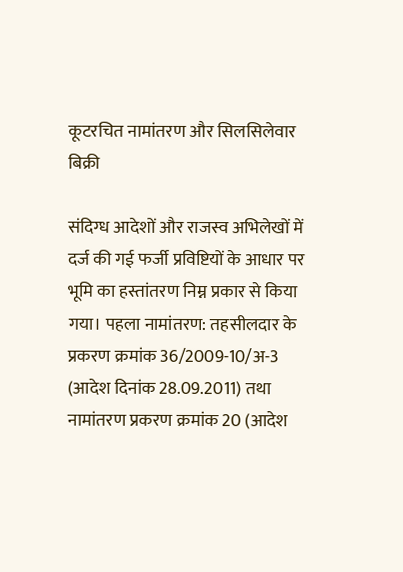कूटरचित नामांतरण और सिलसिलेवार बिक्री

संदिग्ध आदेशों और राजस्व अभिलेखों में दर्ज की गई फर्जी प्रविष्टियों के आधार पर भूमि का हस्तांतरण निम्न प्रकार से किया गया। पहला नामांतरण: तहसीलदार के प्रकरण क्रमांक 36/2009-10/अ-3 (आदेश दिनांक 28.09.2011) तथा नामांतरण प्रकरण क्रमांक 20 (आदेश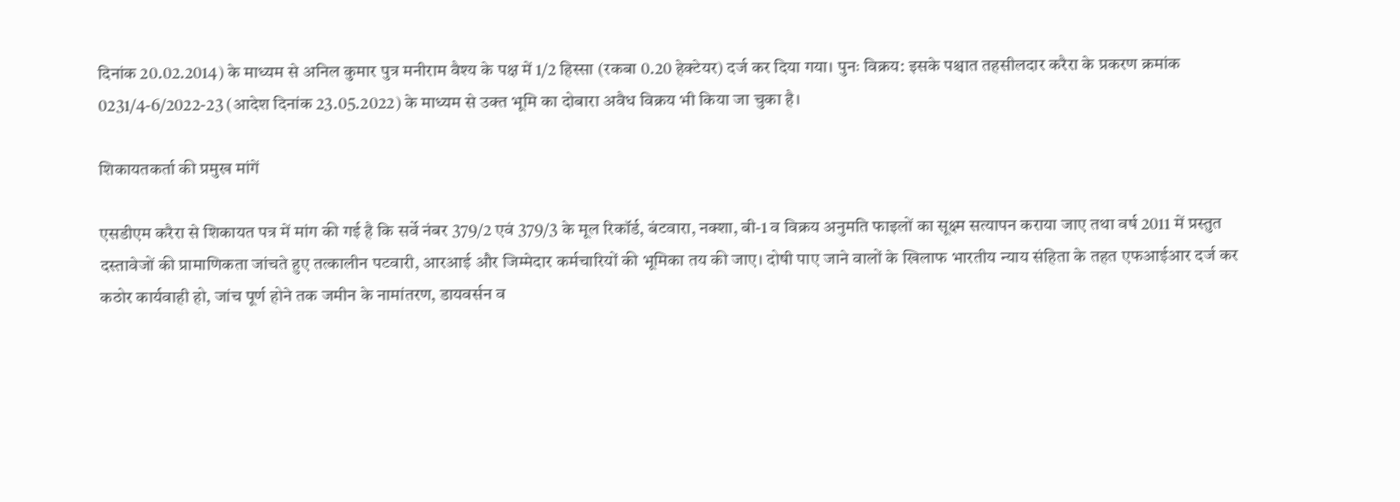दिनांक 20.02.2014) के माध्यम से अनिल कुमार पुत्र मनीराम वैश्य के पक्ष में 1/2 हिस्सा (रकबा 0.20 हेक्टेयर) दर्ज कर दिया गया। पुनः विक्रय: इसके पश्चात तहसीलदार करैरा के प्रकरण क्रमांक 0231/4-6/2022-23 (आदेश दिनांक 23.05.2022) के माध्यम से उक्त भूमि का दोबारा अवैध विक्रय भी किया जा चुका है।

शिकायतकर्ता की प्रमुख मांगें

एसडीएम करैरा से शिकायत पत्र में मांग की गई है कि सर्वे नंबर 379/2 एवं 379/3 के मूल रिकॉर्ड, बंटवारा, नक्शा, बी-1 व विक्रय अनुमति फाइलों का सूक्ष्म सत्यापन कराया जाए तथा वर्ष 2011 में प्रस्तुत दस्तावेजों की प्रामाणिकता जांचते हुए तत्कालीन पटवारी, आरआई और जिम्मेदार कर्मचारियों की भूमिका तय की जाए। दोषी पाए जाने वालों के खिलाफ भारतीय न्याय संहिता के तहत एफआईआर दर्ज कर कठोर कार्यवाही हो, जांच पूर्ण होने तक जमीन के नामांतरण, डायवर्सन व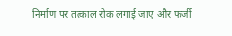निर्माण पर तत्काल रोक लगाई जाए और फर्जी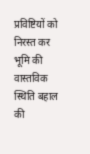प्रविष्टियों को निरस्त कर भूमि की वास्तविक स्थिति बहाल की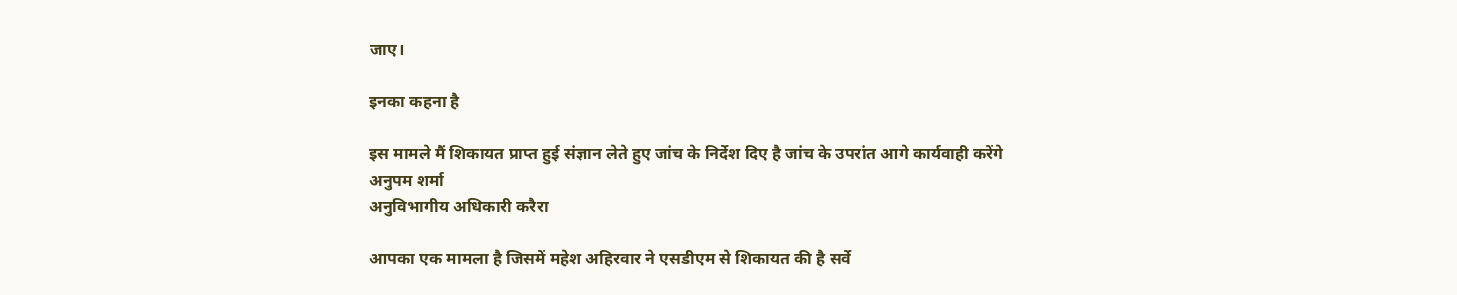जाए।

इनका कहना है

इस मामले मैं शिकायत प्राप्त हुई संज्ञान लेते हुए जांच के निर्देश दिए है जांच के उपरांत आगे कार्यवाही करेंगे
अनुपम शर्मा
अनुविभागीय अधिकारी करैरा

आपका एक मामला है जिसमें महेश अहिरवार ने एसडीएम से शिकायत की है सर्वे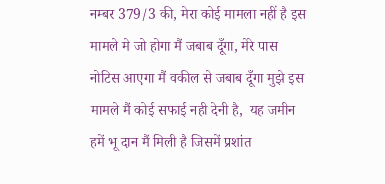नम्बर 379/3 की, मेरा कोई मामला नहीं है इस मामले मे जो होगा मैं जबाब दूँगा, मेरे पास नोटिस आएगा मैं वकील से जबाब दूँगा मुझे इस मामले मैं कोई सफाई नही देनी है,  यह जमीन हमें भू दान मैं मिली है जिसमें प्रशांत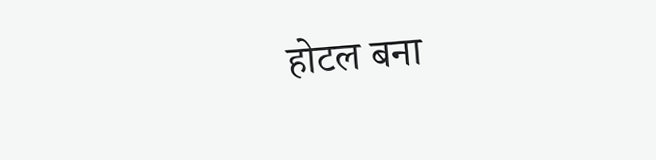होटल बना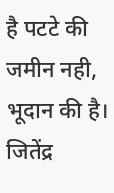है पटटे की जमीन नही, भूदान की है।
जितेंद्र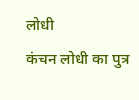लोधी
कंचन लोधी का पुत्र